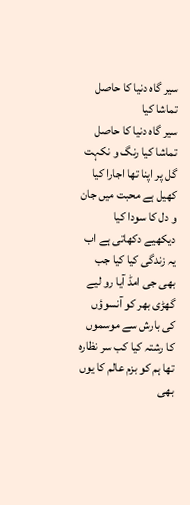سیر گاہ دنیا کا حاصل تماشا کیا
سیر گاہ دنیا کا حاصل تماشا کیا رنگ و نکہت گل پر اپنا تھا اجارا کیا کھیل ہے محبت میں جان و دل کا سودا کیا دیکھیے دکھاتی ہے اب یہ زندگی کیا کیا جب بھی جی امڈ آیا رو لیے گھڑی بھر کو آنسوؤں کی بارش سے موسموں کا رشتہ کیا کب سر نظارہ تھا ہم کو بزم عالم کا یوں بھی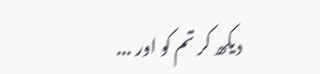دیکھ کر تم کو اور ...